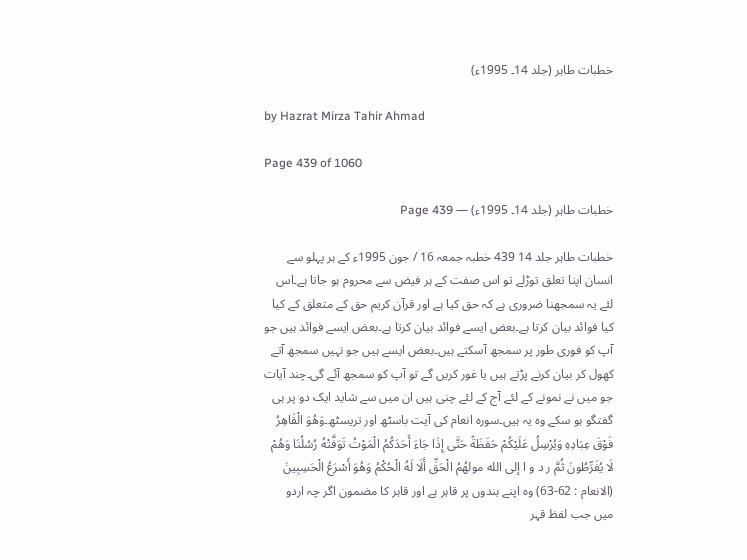خطبات طاہر (جلد 14۔ 1995ء)

by Hazrat Mirza Tahir Ahmad

Page 439 of 1060

خطبات طاہر (جلد 14۔ 1995ء) — Page 439

خطبات طاہر جلد 14 439 خطبہ جمعہ 16 / جون 1995ء کے ہر پہلو سے انسان اپنا تعلق توڑلے تو اس صفت کے ہر فیض سے محروم ہو جاتا ہے۔اس لئے یہ سمجھنا ضروری ہے کہ حق کیا ہے اور قرآن کریم حق کے متعلق کے کیا کیا فوائد بیان کرتا ہے۔بعض ایسے فوائد بیان کرتا ہے۔بعض ایسے فوائد ہیں جو آپ کو فوری طور پر سمجھ آسکتے ہیں۔بعض ایسے ہیں جو نہیں سمجھ آتے کھول کر بیان کرنے پڑتے ہیں یا غور کریں گے تو آپ کو سمجھ آئے گی۔چند آیات جو میں نے نمونے کے لئے آج کے لئے چنی ہیں ان میں سے شاید ایک دو پر ہی گفتگو ہو سکے وہ یہ ہیں۔سورہ انعام کی آیت باسٹھ اور تریسٹھ۔وَهُوَ الْقَاهِرُ فَوْقَ عِبَادِهِ وَيُرْسِلُ عَلَيْكُمْ حَفَظَةً حَتَّى إِذَا جَاءَ أَحَدَكُمُ الْمَوْتُ تَوَفَّتْهُ رُسُلُنَا وَهُمْ لَا يُفَرِّطُونَ ثُمَّ ر د و ا إلى الله مولهُمُ الْحَقِّ أَلَا لَهُ الْحُكْمُ وَهُوَ أَسْرَعُ الْحَسِبِينَ (الانعام : 62-63) وہ اپنے بندوں پر قاہر ہے اور قاہر کا مضمون اگر چہ اردو میں جب لفظ قہر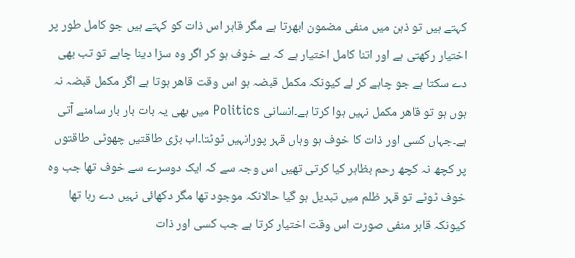کہتے ہیں تو ذہن میں منفی مضمون ابھرتا ہے مگر قاہر اس ذات کو کہتے ہیں جو کامل طور پر اختیار رکھتی ہے اور اتنا کامل اختیار ہے کہ بے خوف ہو کر اگر وہ سزا دینا چاہے تو تب بھی دے سکتا ہے جو چاہے کر لے کیونکہ مکمل قبضہ ہو اس وقت قاهر ہوتا ہے اگر مکمل قبضہ نہ ہوں ہو تو قاھر مکمل نہیں ہوا کرتا ہے۔انسانی Politics میں بھی یہ بات بار بار سامنے آتی ہے۔جہاں کسی اور ذات کا خوف ہو وہاں قہر پورانہیں ٹوٹتا۔اب بڑی طاقتیں چھوٹی طاقتوں پر کچھ نہ کچھ رحم بظاہر کیا کرتی تھیں اس وجہ سے کہ ایک دوسرے سے خوف تھا جب وہ خوف ٹوٹے تو قہر ظلم میں تبدیل ہو گیا حالانکہ موجود تھا مگر دکھائی نہیں دے رہا تھا کیونکہ قاہر منفی صورت اس وقت اختیار کرتا ہے جب کسی اور ذات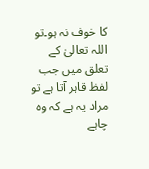کا خوف نہ ہو۔تو اللہ تعالیٰ کے تعلق میں جب لفظ قاہر آتا ہے تو مراد یہ ہے کہ وہ چاہے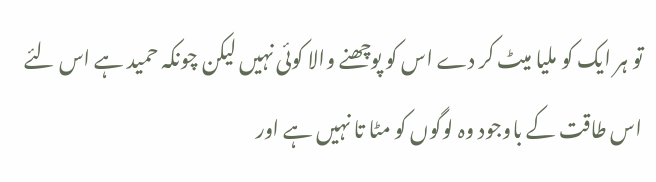تو ہر ایک کو ملیا میٹ کر دے اس کو پوچھنے والا کوئی نہیں لیکن چونکہ حمید ہے اس لئے اس طاقت کے باوجود وہ لوگوں کو مٹا تا نہیں ہے اور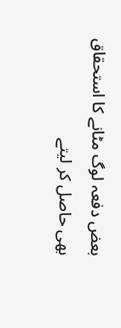بعض دفعہ لوگ مٹانے کا استحقاق بھی حاصل کر لیتے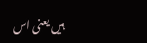ہیں یعنی اس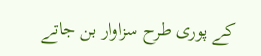کے پوری طرح سزاوار بن جاتے